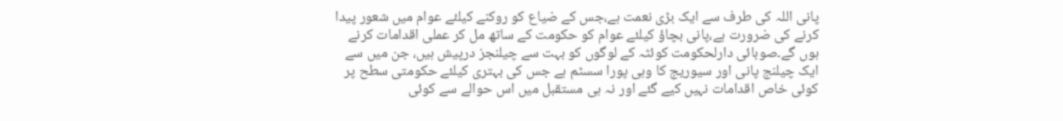پانی اللہ کی طرف سے ایک بڑی نعمت ہے،جس کے ضیاع کو روکنے کیلئے عوام میں شعور پیدا کرنے کی ضرورت ہے،پانی بچاؤ کیلئے عوام کو حکومت کے ساتھ مل کر عملی اقدامات کرنے ہوں گے۔صوبائی دارلحکومت کوئٹہ کے لوگوں کو بہت سے چیلنجز درپیش ہیں، جن میں سے ایک چیلنج پانی اور سیوریج کا وہی پورا سسٹم ہے جس کی بہتری کیلئے حکومتی سطح پر کوئی خاص اقدامات نہیں کیے گئے اور نہ ہی مستقبل میں اس حوالے سے کوئی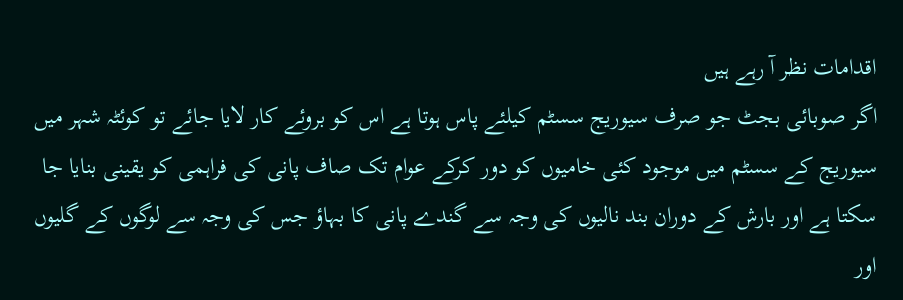اقدامات نظر آ رہے ہیں
اگر صوبائی بجٹ جو صرف سیوریج سسٹم کیلئے پاس ہوتا ہے اس کو بروئے کار لایا جائے تو کوئٹہ شہر میں سیوریج کے سسٹم میں موجود کئی خامیوں کو دور کرکے عوام تک صاف پانی کی فراہمی کو یقینی بنایا جا سکتا ہے اور بارش کے دوران بند نالیوں کی وجہ سے گندے پانی کا بہاؤ جس کی وجہ سے لوگوں کے گلیوں اور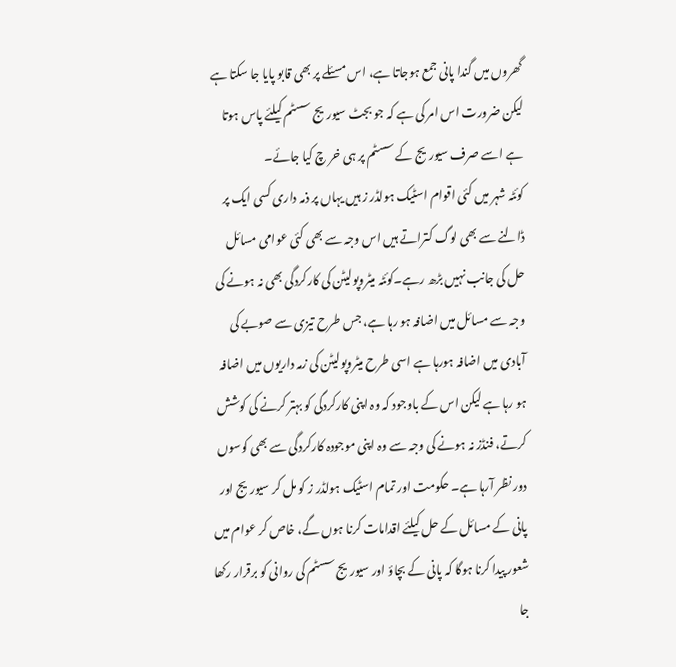گھروں میں گندا پانی جمع ہوجاتا ہے، اس مسئلے پر بھی قابو پایا جا سکتا ہے لیکن ضرورت اس امر کی ہے کہ جو بجٹ سیوریج سسٹم کیلئے پاس ہوتا ہے اسے صرف سیوریج کے سسٹم پر ہی خر چ کیا جائے۔
کوئٹہ شہر میں کئی اقوام اسٹیک ہولڈر ز ہیں یہاں پر ذمہ داری کسی ایک پر ڈالنے سے بھی لوگ کتراتے ہیں اس وجہ سے بھی کئی عوامی مسائل حل کی جانب نہیں بڑھ رہے۔کوئٹہ میٹروپولیٹن کی کارکردگی بھی نہ ہونے کی وجہ سے مسائل میں اضافہ ہو رہا ہے، جس طرح تیزی سے صوبے کی آبادی میں اضافہ ہورہا ہے اسی طرح میٹروپولیٹن کی زمہ داریوں میں اضافہ ہو رہا ہے لیکن اس کے باوجود کہ وہ اپنی کارکردگی کو بہتر کرنے کی کوشش کرتے، فنڈز نہ ہونے کی وجہ سے وہ اپنی موجودہ کارکردگی سے بھی کوسوں دور نظر آرہا ہے۔ حکومت اور تمام اسٹیک ہولڈر ز کو مل کر سیوریج اور پانی کے مسائل کے حل کیلئے اقدامات کرنا ہوں گے، خاص کر عوام میں شعور پیدا کرنا ہوگا کہ پانی کے بچاؤ اور سیوریج سسٹم کی روانی کو برقرار رکھا جا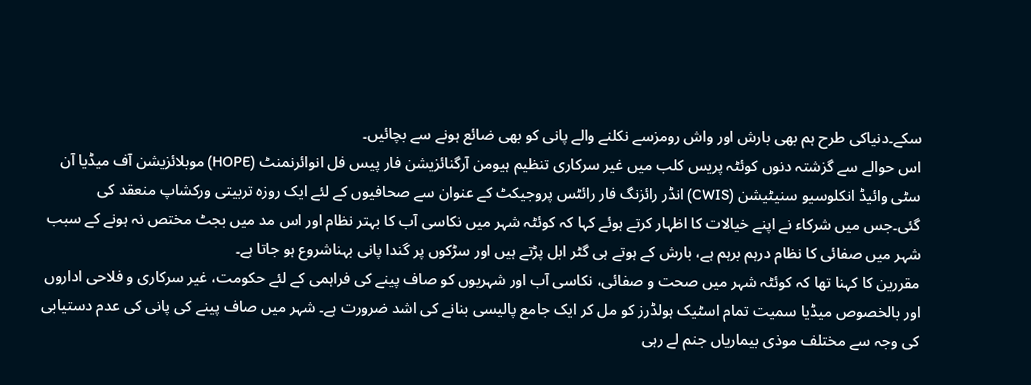سکے۔دنیاکی طرح ہم بھی بارش اور واش رومزسے نکلنے والے پانی کو بھی ضائع ہونے سے بچائیں۔
اس حوالے سے گزشتہ دنوں کوئٹہ پریس کلب میں غیر سرکاری تنظیم ہیومن آرگنائزیشن فار پیس فل انوائرنمنٹ (HOPE) موبلائزیشن آف میڈیا آن سٹی وائیڈ انکلوسیو سنیٹیشن (CWIS) انڈر رائزنگ فار رائٹس پروجیکٹ کے عنوان سے صحافیوں کے لئے ایک روزہ تربیتی ورکشاپ منعقد کی گئی۔جس میں شرکاء نے اپنے خیالات کا اظہار کرتے ہوئے کہا کہ کوئٹہ شہر میں نکاسی آب کا بہتر نظام اور اس مد میں بجٹ مختص نہ ہونے کے سبب شہر میں صفائی کا نظام درہم برہم ہے، بارش کے ہوتے ہی گٹر ابل پڑتے ہیں اور سڑکوں پر گندا پانی بہناشروع ہو جاتا ہے۔
مقررین کا کہنا تھا کہ کوئٹہ شہر میں صحت و صفائی، نکاسی آب اور شہریوں کو صاف پینے کی فراہمی کے لئے حکومت، غیر سرکاری و فلاحی اداروں اور بالخصوص میڈیا سمیت تمام اسٹیک ہولڈرز کو مل کر ایک جامع پالیسی بنانے کی اشد ضرورت ہے۔ شہر میں صاف پینے کی پانی کی عدم دستیابی کی وجہ سے مختلف موذی بیماریاں جنم لے رہی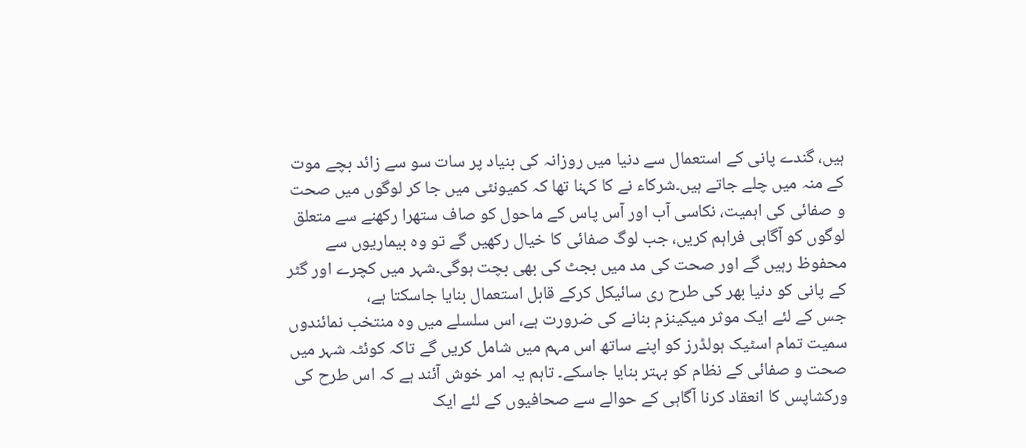ہیں، گندے پانی کے استعمال سے دنیا میں روزانہ کی بنیاد پر سات سو سے زائد بچے موت کے منہ میں چلے جاتے ہیں۔شرکاء نے کا کہنا تھا کہ کمیونٹی میں جا کر لوگوں میں صحت و صفائی کی اہمیت، نکاسی آب اور آس پاس کے ماحول کو صاف ستھرا رکھنے سے متعلق لوگوں کو آگاہی فراہم کریں، جب لوگ صفائی کا خیال رکھیں گے تو وہ بیماریوں سے محفوظ رہیں گے اور صحت کی مد میں بجٹ کی بھی بچت ہوگی۔شہر میں کچرے اور گٹر کے پانی کو دنیا بھر کی طرح ری سائیکل کرکے قابل استعمال بنایا جاسکتا ہے،
جس کے لئے ایک موثر میکینزم بنانے کی ضرورت ہے، اس سلسلے میں وہ منتخب نمائندوں سمیت تمام اسٹیک ہولڈرز کو اپنے ساتھ اس مہم میں شامل کریں گے تاکہ کوئٹہ شہر میں صحت و صفائی کے نظام کو بہتر بنایا جاسکے۔ تاہم یہ امر خوش آئند ہے کہ اس طرح کی ورکشاپس کا انعقاد کرنا آگاہی کے حوالے سے صحافیوں کے لئے ایک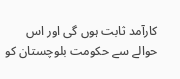کارآمد ثابت ہوں گی اور اس حوالے سے حکومت بلوچستان کو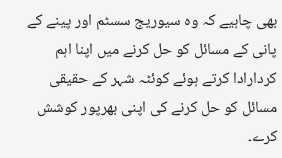بھی چاہیے کہ وہ سیوریج سسٹم اور پینے کے پانی کے مسائل کو حل کرنے میں اپنا اہم کردارادا کرتے ہوئے کوئٹہ شہر کے حقیقی مسائل کو حل کرنے کی اپنی بھرپور کوشش کرے۔